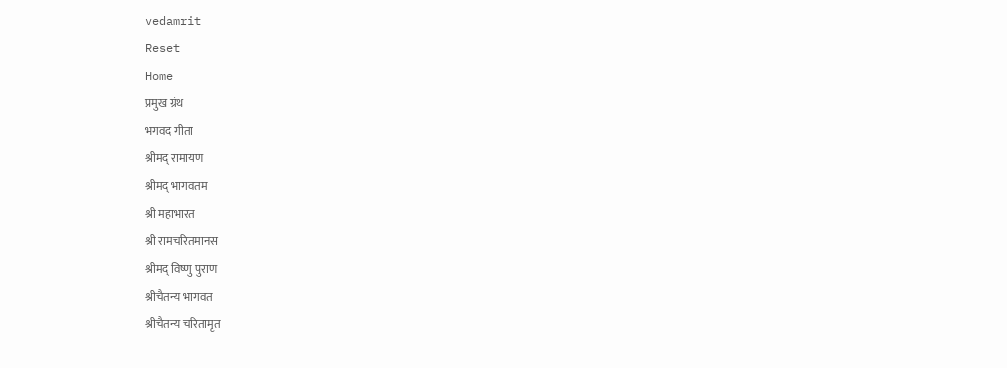vedamrit
Reset
Home
प्रमुख ग्रंथ
भगवद गीता
श्रीमद् रामायण
श्रीमद् भागवतम
श्री महाभारत
श्री रामचरितमानस
श्रीमद् विष्णु पुराण
श्रीचैतन्य भागवत
श्रीचैतन्य चरितामृत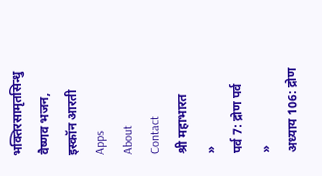भक्तिरसामृतसिन्धु
वैष्णव भजन, इस्कॉन आरती
Apps
About
Contact
श्री महाभारत
»
पर्व 7: द्रोण पर्व
»
अध्याय 106: द्रोण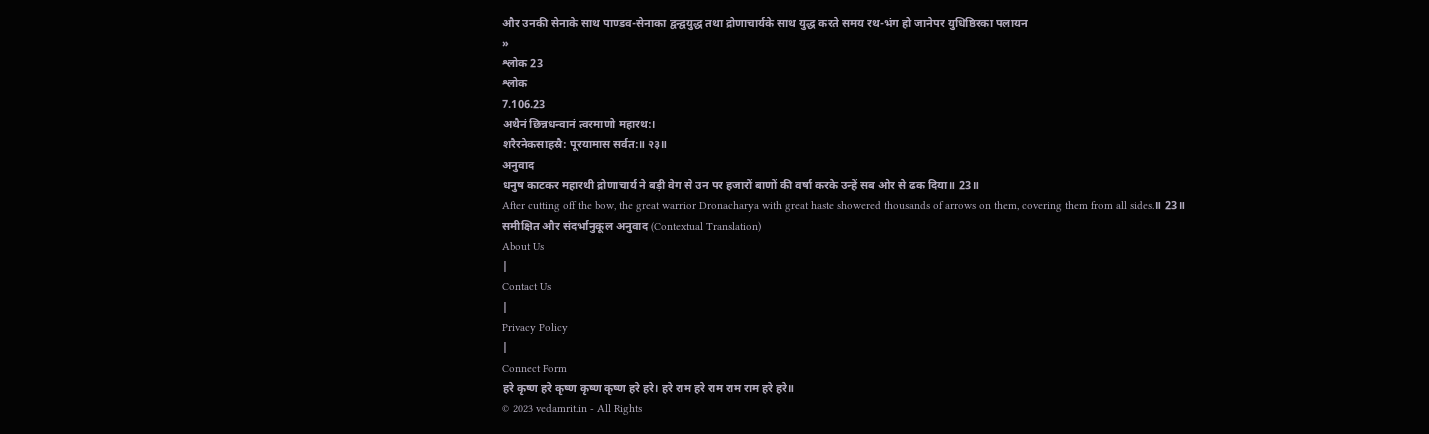और उनकी सेनाके साथ पाण्डव-सेनाका द्वन्द्वयुद्ध तथा द्रोणाचार्यके साथ युद्ध करते समय रथ-भंग हो जानेपर युधिष्ठिरका पलायन
»
श्लोक 23
श्लोक
7.106.23
अथैनं छिन्नधन्वानं त्वरमाणो महारथ:।
शरैरनेकसाहस्रै: पूरयामास सर्वत:॥ २३॥
अनुवाद
धनुष काटकर महारथी द्रोणाचार्य ने बड़ी वेग से उन पर हजारों बाणों की वर्षा करके उन्हें सब ओर से ढक दिया॥ 23॥
After cutting off the bow, the great warrior Dronacharya with great haste showered thousands of arrows on them, covering them from all sides.॥ 23॥
समीक्षित और संदर्भानुकूल अनुवाद (Contextual Translation)
About Us
|
Contact Us
|
Privacy Policy
|
Connect Form
हरे कृष्ण हरे कृष्ण कृष्ण कृष्ण हरे हरे। हरे राम हरे राम राम राम हरे हरे॥
© 2023 vedamrit.in - All Rights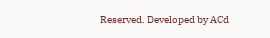Reserved. Developed by ACd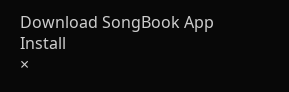Download SongBook App
Install
×